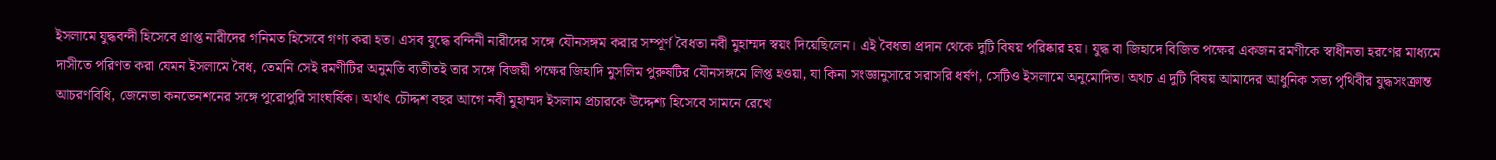ইসলামে যুদ্ধবন্দী হিসেবে প্রাপ্ত নারীদের গনিমত হিসেবে গণ্য করা হত। এসব যুদ্ধে বন্দিনী নারীদের সঙ্গে যৌনসঙ্গম করার সম্পূর্ণ বৈধতা নবী মুহাম্মদ স্বয়ং দিয়েছিলেন। এই বৈধতা প্রদান থেকে দুটি বিষয় পরিষ্কার হয়। যুদ্ধ বা জিহাদে বিজিত পক্ষের একজন রমণীকে স্বাধীনতা হরণের মাধ্যমে দাসীতে পরিণত করা যেমন ইসলামে বৈধ, তেমনি সেই রমণীটির অনুমতি ব্যতীতই তার সঙ্গে বিজয়ী পক্ষের জিহাদি মুসলিম পুরুষটির যৌনসঙ্গমে লিপ্ত হওয়া, যা কিনা সংজ্ঞানুসারে সরাসরি ধর্ষণ, সেটিও ইসলামে অনুমোদিত। অথচ এ দুটি বিষয় আমাদের আধুনিক সভ্য পৃথিবীর যুদ্ধসংক্রান্ত আচরণবিধি, জেনেভা কনভেনশনের সঙ্গে পুরোপুরি সাংঘর্ষিক। অর্থাৎ চৌদ্দশ বছর আগে নবী মুহাম্মদ ইসলাম প্রচারকে উদ্দেশ্য হিসেবে সামনে রেখে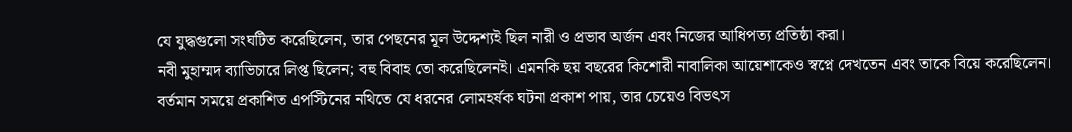যে যুদ্ধগুলো সংঘটিত করেছিলেন, তার পেছনের মূল উদ্দেশ্যই ছিল নারী ও প্রভাব অর্জন এবং নিজের আধিপত্য প্রতিষ্ঠা করা।
নবী মুহাম্মদ ব্যাভিচারে লিপ্ত ছিলেন; বহু বিবাহ তো করেছিলেনই। এমনকি ছয় বছরের কিশোরী নাবালিকা আয়েশাকেও স্বপ্নে দেখতেন এবং তাকে বিয়ে করেছিলেন। বর্তমান সময়ে প্রকাশিত এপস্টিনের নথিতে যে ধরনের লোমহর্ষক ঘটনা প্রকাশ পায়, তার চেয়েও বিভৎস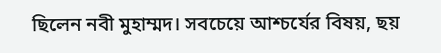ছিলেন নবী মুহাম্মদ। সবচেয়ে আশ্চর্যের বিষয়, ছয়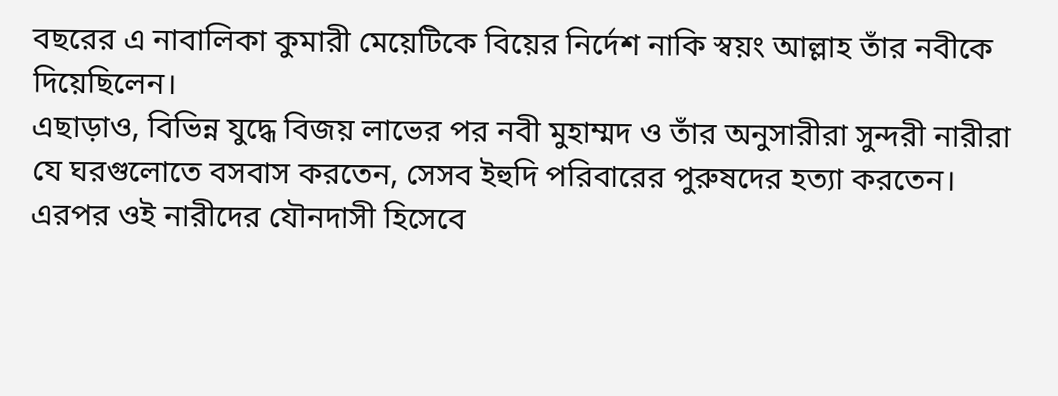বছরের এ নাবালিকা কুমারী মেয়েটিকে বিয়ের নির্দেশ নাকি স্বয়ং আল্লাহ তাঁর নবীকে দিয়েছিলেন।
এছাড়াও, বিভিন্ন যুদ্ধে বিজয় লাভের পর নবী মুহাম্মদ ও তাঁর অনুসারীরা সুন্দরী নারীরা যে ঘরগুলোতে বসবাস করতেন, সেসব ইহুদি পরিবারের পুরুষদের হত্যা করতেন। এরপর ওই নারীদের যৌনদাসী হিসেবে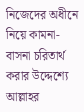নিজেদের অধীনে নিয়ে কামনা-বাসনা চরিতার্থ করার উদ্দেশ্যে আল্লাহর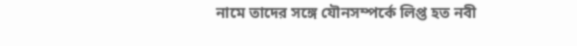নামে তাদের সঙ্গে যৌনসম্পর্কে লিপ্ত হত নবী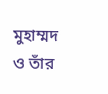মুহাম্মদ ও তাঁর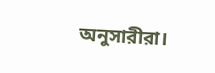অনুসারীরা।